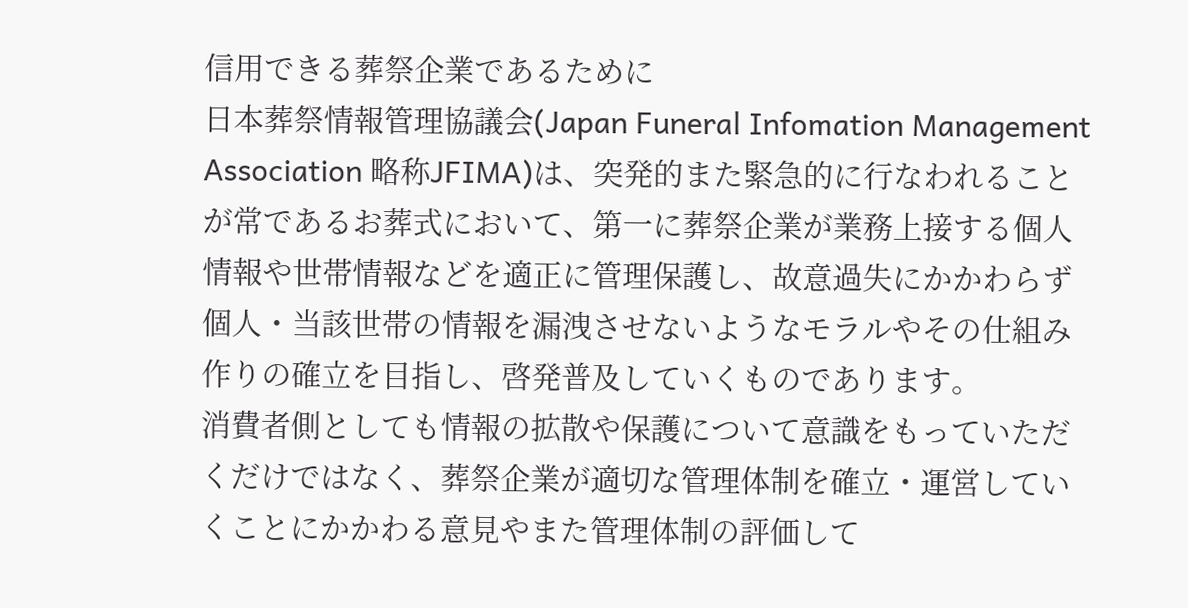信用できる葬祭企業であるために
日本葬祭情報管理協議会(Japan Funeral Infomation Management Association 略称JFIMA)は、突発的また緊急的に行なわれることが常であるお葬式において、第一に葬祭企業が業務上接する個人情報や世帯情報などを適正に管理保護し、故意過失にかかわらず個人・当該世帯の情報を漏洩させないようなモラルやその仕組み作りの確立を目指し、啓発普及していくものであります。
消費者側としても情報の拡散や保護について意識をもっていただくだけではなく、葬祭企業が適切な管理体制を確立・運営していくことにかかわる意見やまた管理体制の評価して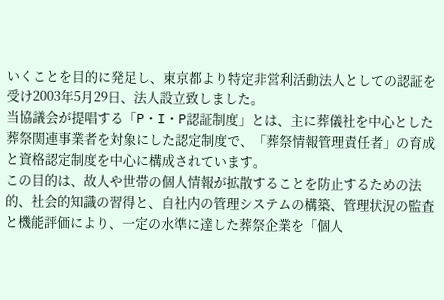いくことを目的に発足し、東京都より特定非営利活動法人としての認証を受け2003年5月29日、法人設立致しました。
当協議会が提唱する「P・I・P認証制度」とは、主に葬儀社を中心とした葬祭関連事業者を対象にした認定制度で、「葬祭情報管理責任者」の育成と資格認定制度を中心に構成されています。
この目的は、故人や世帯の個人情報が拡散することを防止するための法的、社会的知識の習得と、自社内の管理システムの構築、管理状況の監査と機能評価により、一定の水準に達した葬祭企業を「個人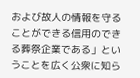および故人の情報を守ることができる信用のできる葬祭企業である」ということを広く公衆に知ら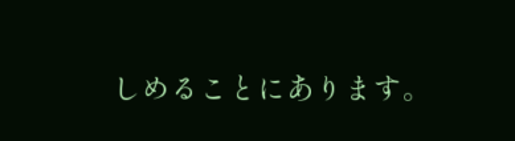しめることにあります。